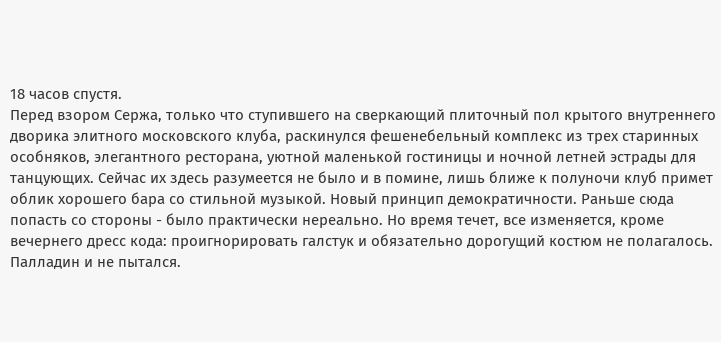18 часов спустя.
Перед взором Сержа, только что ступившего на сверкающий плиточный пол крытого внутреннего дворика элитного московского клуба, раскинулся фешенебельный комплекс из трех старинных особняков, элегантного ресторана, уютной маленькой гостиницы и ночной летней эстрады для танцующих. Сейчас их здесь разумеется не было и в помине, лишь ближе к полуночи клуб примет облик хорошего бара со стильной музыкой. Новый принцип демократичности. Раньше сюда попасть со стороны - было практически нереально. Но время течет, все изменяется, кроме вечернего дресс кода: проигнорировать галстук и обязательно дорогущий костюм не полагалось. Палладин и не пытался.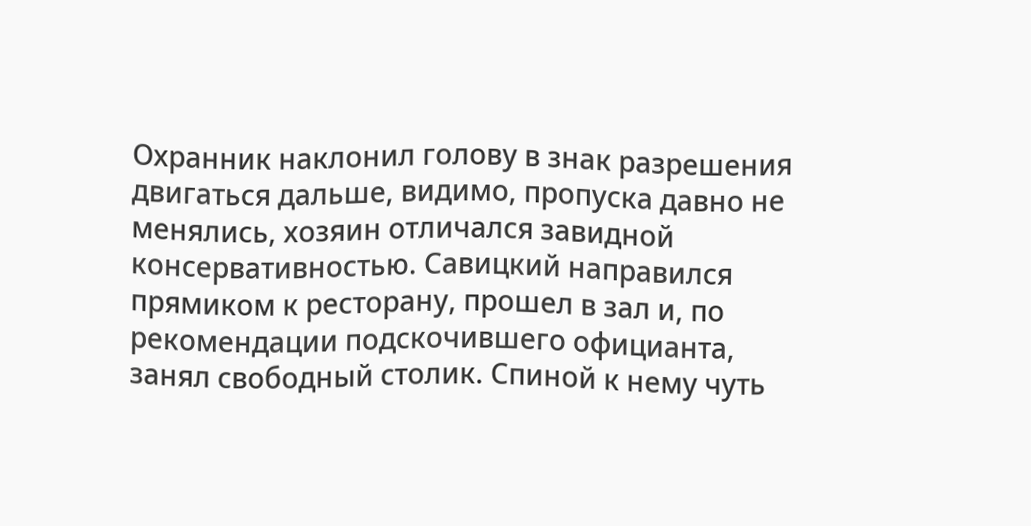Охранник наклонил голову в знак разрешения двигаться дальше, видимо, пропуска давно не менялись, хозяин отличался завидной консервативностью. Савицкий направился прямиком к ресторану, прошел в зал и, по рекомендации подскочившего официанта, занял свободный столик. Спиной к нему чуть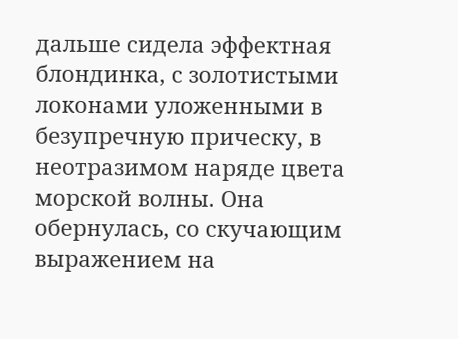дальше сидела эффектная блондинка, с золотистыми локонами уложенными в безупречную прическу, в неотразимом наряде цвета морской волны. Она обернулась, со скучающим выражением на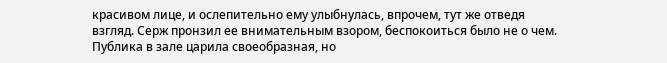красивом лице, и ослепительно ему улыбнулась, впрочем, тут же отведя взгляд. Серж пронзил ее внимательным взором, беспокоиться было не о чем. Публика в зале царила своеобразная, но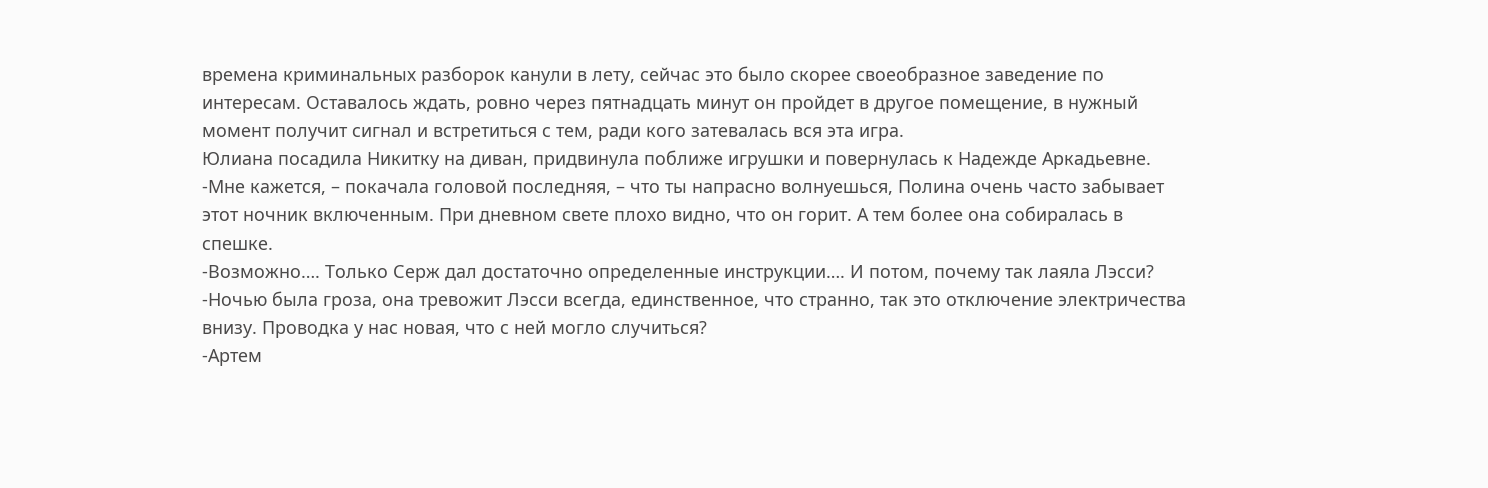времена криминальных разборок канули в лету, сейчас это было скорее своеобразное заведение по интересам. Оставалось ждать, ровно через пятнадцать минут он пройдет в другое помещение, в нужный момент получит сигнал и встретиться с тем, ради кого затевалась вся эта игра.
Юлиана посадила Никитку на диван, придвинула поближе игрушки и повернулась к Надежде Аркадьевне.
-Мне кажется, – покачала головой последняя, – что ты напрасно волнуешься, Полина очень часто забывает этот ночник включенным. При дневном свете плохо видно, что он горит. А тем более она собиралась в спешке.
-Возможно…. Только Серж дал достаточно определенные инструкции…. И потом, почему так лаяла Лэсси?
-Ночью была гроза, она тревожит Лэсси всегда, единственное, что странно, так это отключение электричества внизу. Проводка у нас новая, что с ней могло случиться?
-Артем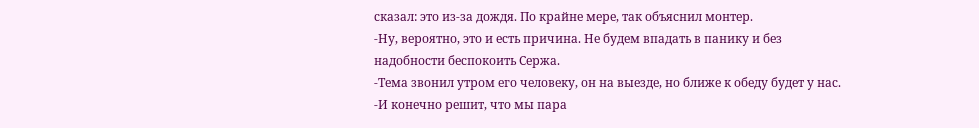сказал: это из-за дождя. По крайне мере, так объяснил монтер.
-Ну, вероятно, это и есть причина. Не будем впадать в панику и без надобности беспокоить Сержа.
-Тема звонил утром его человеку, он на выезде, но ближе к обеду будет у нас.
-И конечно решит, что мы пара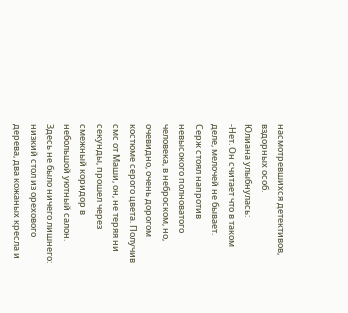насмотревшихся детективов, вздорных особ.
Юлиана улыбнулась:
-Нет. Он считает что в таком деле, мелочей не бывает.
Серж стоял напротив невысокого полноватого человека, в неброском, но, очевидно, очень дорогом костюме серого цвета. Получив смс от Маши, он, не теряя ни секунды, прошел через смежный коридор в небольшой уютный салон. Здесь не было ничего лишнего: низкий стол из орехового дерева, два кожаных кресла и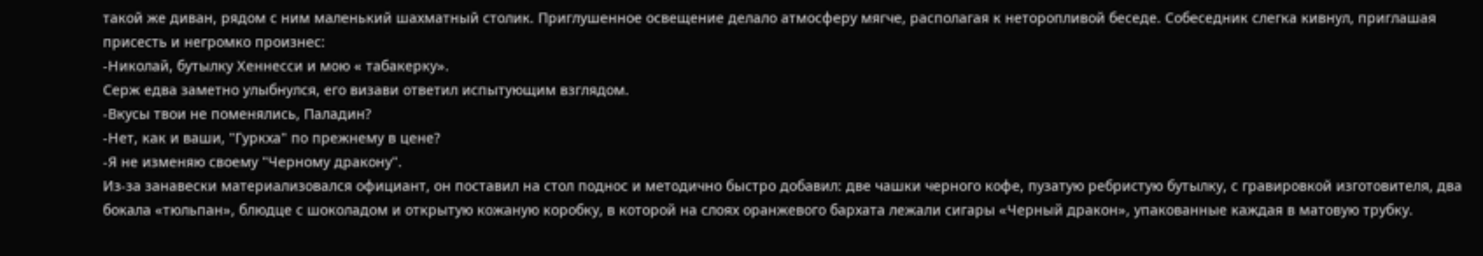такой же диван, рядом с ним маленький шахматный столик. Приглушенное освещение делало атмосферу мягче, располагая к неторопливой беседе. Собеседник слегка кивнул, приглашая присесть и негромко произнес:
-Николай, бутылку Хеннесси и мою « табакерку».
Серж едва заметно улыбнулся, его визави ответил испытующим взглядом.
-Вкусы твои не поменялись, Паладин?
-Нет, как и ваши, "Гуркха" по прежнему в цене?
-Я не изменяю своему "Черному дракону".
Из-за занавески материализовался официант, он поставил на стол поднос и методично быстро добавил: две чашки черного кофе, пузатую ребристую бутылку, с гравировкой изготовителя, два бокала «тюльпан», блюдце с шоколадом и открытую кожаную коробку, в которой на слоях оранжевого бархата лежали сигары «Черный дракон», упакованные каждая в матовую трубку.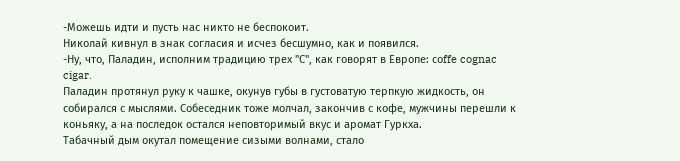-Можешь идти и пусть нас никто не беспокоит.
Николай кивнул в знак согласия и исчез бесшумно, как и появился.
-Ну, что, Паладин, исполним традицию трех "С", как говорят в Европе: соffe cognac cigar.
Паладин протянул руку к чашке, окунув губы в густоватую терпкую жидкость, он собирался с мыслями. Собеседник тоже молчал, закончив с кофе, мужчины перешли к коньяку, а на последок остался неповторимый вкус и аромат Гуркха.
Табачный дым окутал помещение сизыми волнами, стало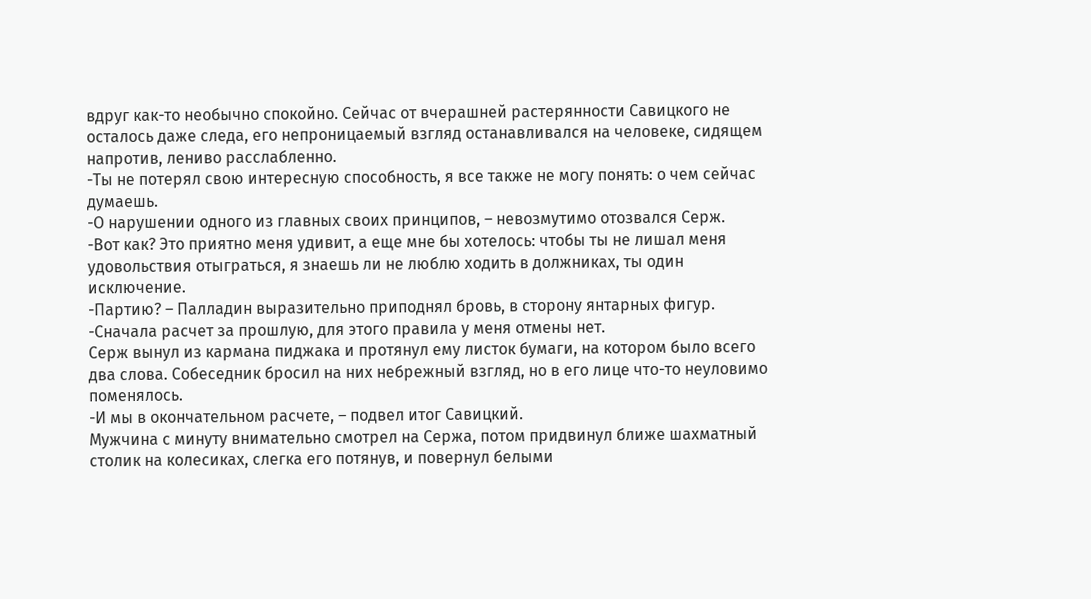вдруг как-то необычно спокойно. Сейчас от вчерашней растерянности Савицкого не осталось даже следа, его непроницаемый взгляд останавливался на человеке, сидящем напротив, лениво расслабленно.
-Ты не потерял свою интересную способность, я все также не могу понять: о чем сейчас думаешь.
-О нарушении одного из главных своих принципов, – невозмутимо отозвался Серж.
-Вот как? Это приятно меня удивит, а еще мне бы хотелось: чтобы ты не лишал меня удовольствия отыграться, я знаешь ли не люблю ходить в должниках, ты один исключение.
-Партию? – Палладин выразительно приподнял бровь, в сторону янтарных фигур.
-Сначала расчет за прошлую, для этого правила у меня отмены нет.
Серж вынул из кармана пиджака и протянул ему листок бумаги, на котором было всего два слова. Собеседник бросил на них небрежный взгляд, но в его лице что-то неуловимо поменялось.
-И мы в окончательном расчете, – подвел итог Савицкий.
Мужчина с минуту внимательно смотрел на Сержа, потом придвинул ближе шахматный столик на колесиках, слегка его потянув, и повернул белыми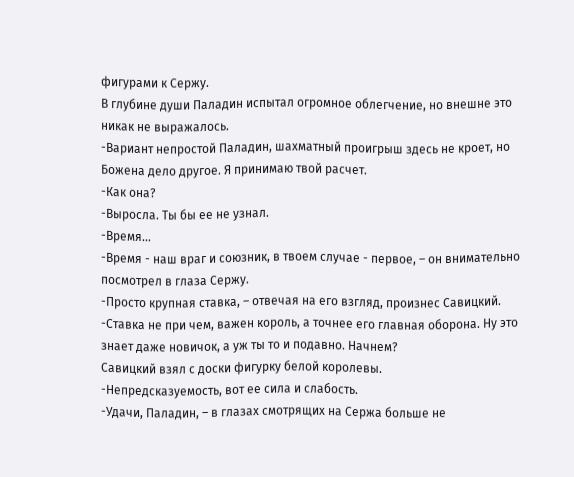фигурами к Сержу.
В глубине души Паладин испытал огромное облегчение, но внешне это никак не выражалось.
-Вариант непростой Паладин, шахматный проигрыш здесь не кроет, но Божена дело другое. Я принимаю твой расчет.
-Как она?
-Выросла. Ты бы ее не узнал.
-Время…
-Время - наш враг и союзник, в твоем случае - первое, – он внимательно посмотрел в глаза Сержу.
-Просто крупная ставка, – отвечая на его взгляд, произнес Савицкий.
-Ставка не при чем, важен король, а точнее его главная оборона. Ну это знает даже новичок, а уж ты то и подавно. Начнем?
Савицкий взял с доски фигурку белой королевы.
-Непредсказуемость, вот ее сила и слабость.
-Удачи, Паладин, – в глазах смотрящих на Сержа больше не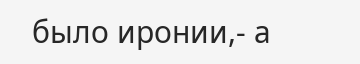было иронии,- а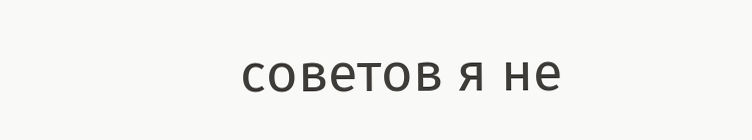советов я не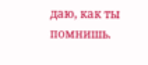даю, как ты помнишь.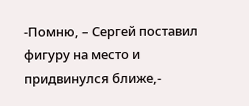-Помню, – Сергей поставил фигуру на место и придвинулся ближе,-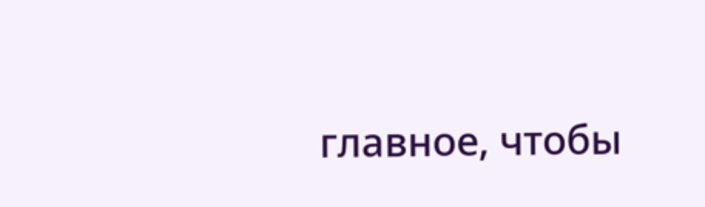главное, чтобы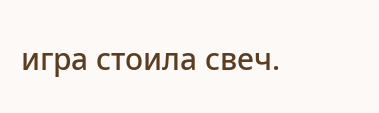игра стоила свеч.